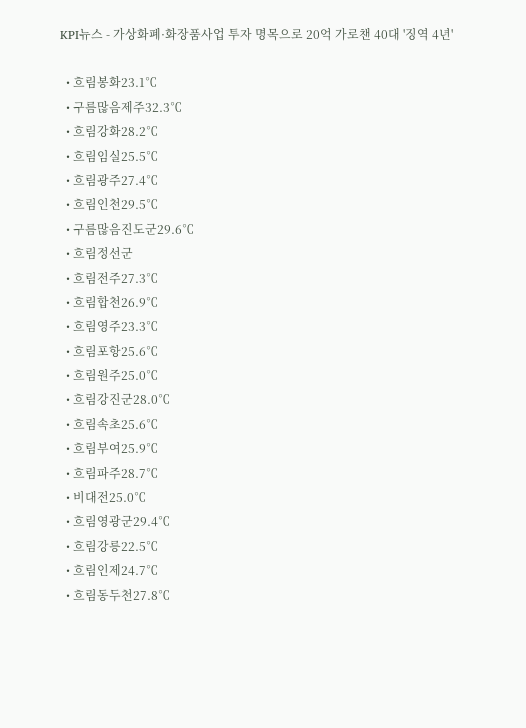KPI뉴스 - 가상화폐·화장품사업 투자 명목으로 20억 가로챈 40대 '징역 4년'

  • 흐림봉화23.1℃
  • 구름많음제주32.3℃
  • 흐림강화28.2℃
  • 흐림임실25.5℃
  • 흐림광주27.4℃
  • 흐림인천29.5℃
  • 구름많음진도군29.6℃
  • 흐림정선군
  • 흐림전주27.3℃
  • 흐림합천26.9℃
  • 흐림영주23.3℃
  • 흐림포항25.6℃
  • 흐림원주25.0℃
  • 흐림강진군28.0℃
  • 흐림속초25.6℃
  • 흐림부여25.9℃
  • 흐림파주28.7℃
  • 비대전25.0℃
  • 흐림영광군29.4℃
  • 흐림강릉22.5℃
  • 흐림인제24.7℃
  • 흐림동두천27.8℃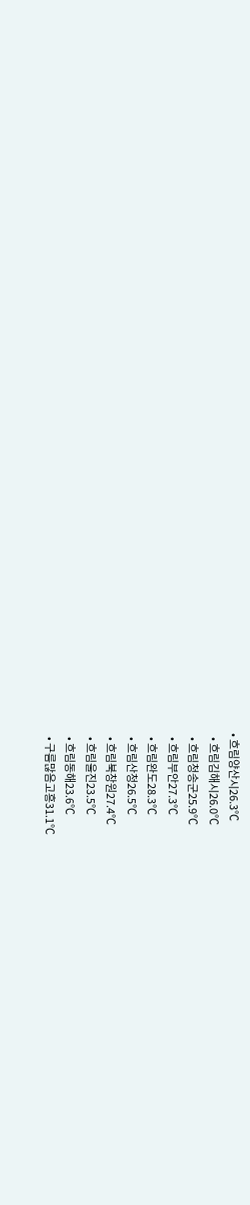• 흐림양산시26.3℃
  • 흐림김해시26.0℃
  • 흐림청송군25.9℃
  • 흐림부안27.3℃
  • 흐림완도28.3℃
  • 흐림산청26.5℃
  • 흐림북창원27.4℃
  • 흐림울진23.5℃
  • 흐림동해23.6℃
  • 구름많음고흥31.1℃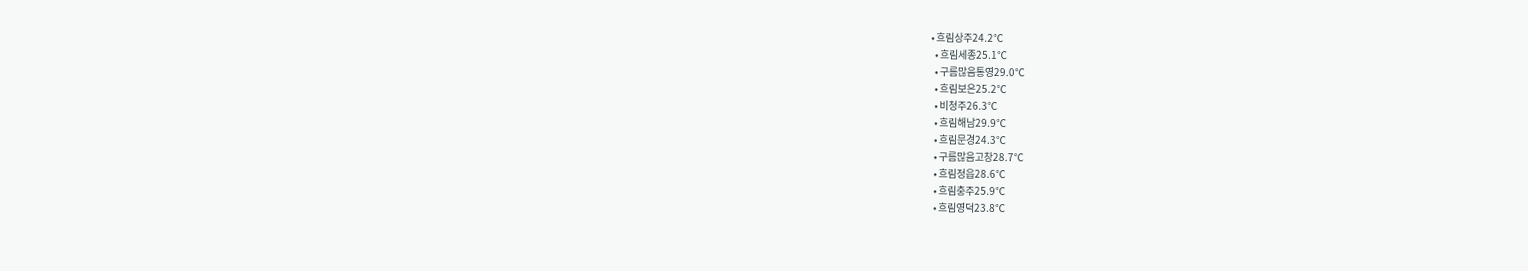• 흐림상주24.2℃
  • 흐림세종25.1℃
  • 구름많음통영29.0℃
  • 흐림보은25.2℃
  • 비청주26.3℃
  • 흐림해남29.9℃
  • 흐림문경24.3℃
  • 구름많음고창28.7℃
  • 흐림정읍28.6℃
  • 흐림충주25.9℃
  • 흐림영덕23.8℃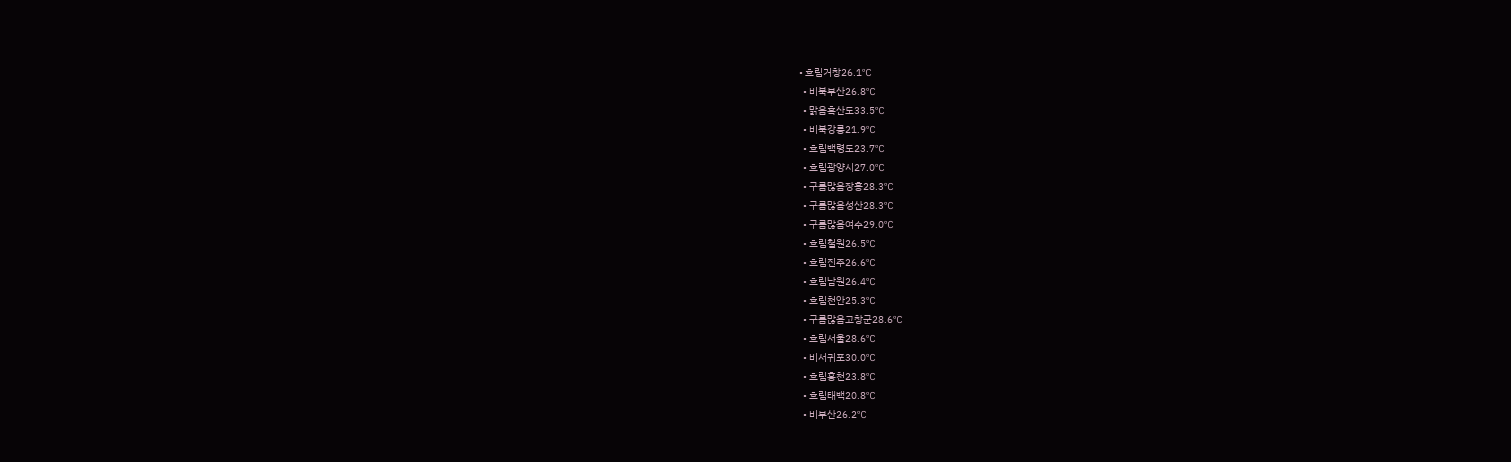• 흐림거창26.1℃
  • 비북부산26.8℃
  • 맑음흑산도33.5℃
  • 비북강릉21.9℃
  • 흐림백령도23.7℃
  • 흐림광양시27.0℃
  • 구름많음장흥28.3℃
  • 구름많음성산28.3℃
  • 구름많음여수29.0℃
  • 흐림철원26.5℃
  • 흐림진주26.6℃
  • 흐림남원26.4℃
  • 흐림천안25.3℃
  • 구름많음고창군28.6℃
  • 흐림서울28.6℃
  • 비서귀포30.0℃
  • 흐림홍천23.8℃
  • 흐림태백20.8℃
  • 비부산26.2℃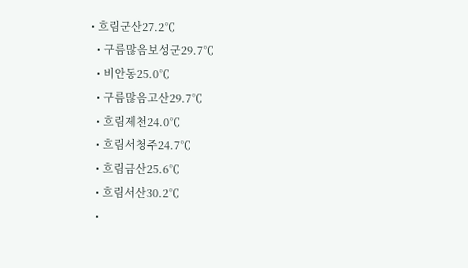• 흐림군산27.2℃
  • 구름많음보성군29.7℃
  • 비안동25.0℃
  • 구름많음고산29.7℃
  • 흐림제천24.0℃
  • 흐림서청주24.7℃
  • 흐림금산25.6℃
  • 흐림서산30.2℃
  •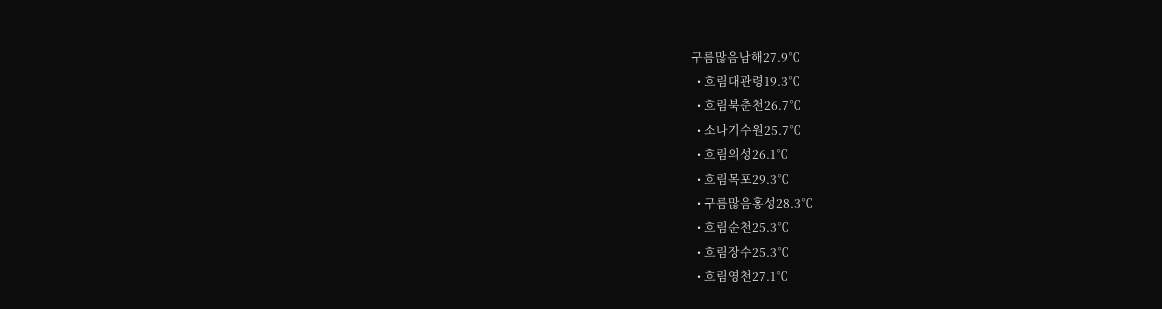구름많음남해27.9℃
  • 흐림대관령19.3℃
  • 흐림북춘천26.7℃
  • 소나기수원25.7℃
  • 흐림의성26.1℃
  • 흐림목포29.3℃
  • 구름많음홍성28.3℃
  • 흐림순천25.3℃
  • 흐림장수25.3℃
  • 흐림영천27.1℃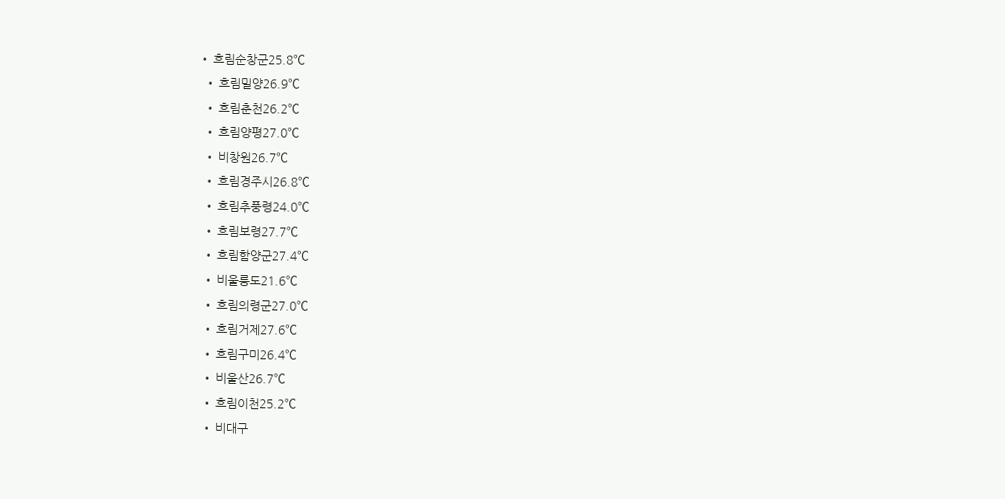• 흐림순창군25.8℃
  • 흐림밀양26.9℃
  • 흐림춘천26.2℃
  • 흐림양평27.0℃
  • 비창원26.7℃
  • 흐림경주시26.8℃
  • 흐림추풍령24.0℃
  • 흐림보령27.7℃
  • 흐림함양군27.4℃
  • 비울릉도21.6℃
  • 흐림의령군27.0℃
  • 흐림거제27.6℃
  • 흐림구미26.4℃
  • 비울산26.7℃
  • 흐림이천25.2℃
  • 비대구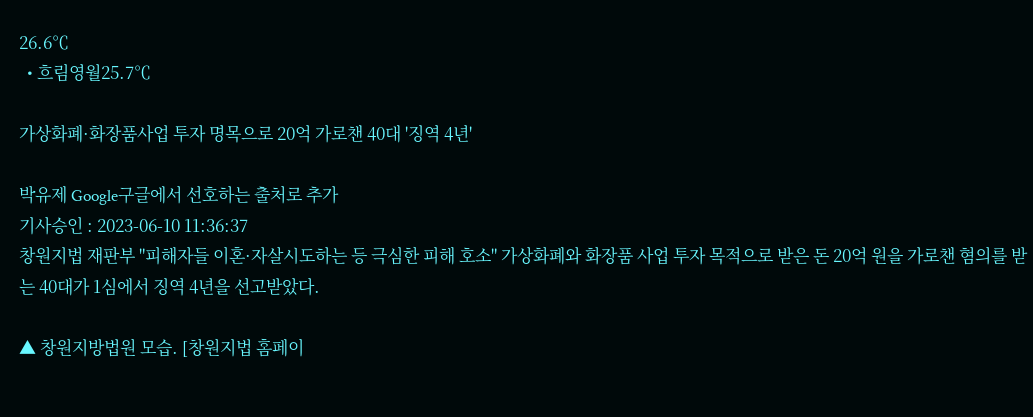26.6℃
  • 흐림영월25.7℃

가상화폐·화장품사업 투자 명목으로 20억 가로챈 40대 '징역 4년'

박유제 Google구글에서 선호하는 출처로 추가
기사승인 : 2023-06-10 11:36:37
창원지법 재판부 "피해자들 이혼·자살시도하는 등 극심한 피해 호소" 가상화폐와 화장품 사업 투자 목적으로 받은 돈 20억 원을 가로챈 혐의를 받는 40대가 1심에서 징역 4년을 선고받았다.

▲ 창원지방법원 모습. [창원지법 홈페이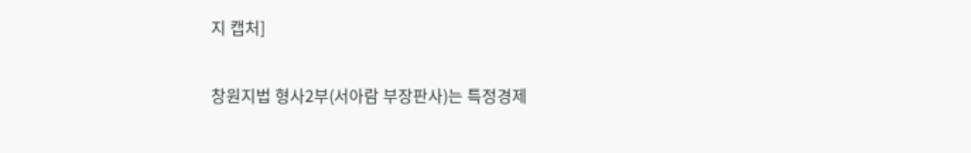지 캡처]

창원지법 형사2부(서아람 부장판사)는 특정경제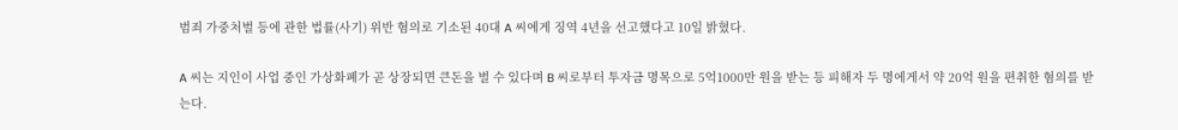범죄 가중처벌 등에 관한 법률(사기) 위반 혐의로 기소된 40대 A 씨에게 징역 4년을 선고했다고 10일 밝혔다.

A 씨는 지인이 사업 중인 가상화폐가 곧 상장되면 큰돈을 벌 수 있다며 B 씨로부터 투자금 명목으로 5억1000만 원을 받는 등 피해자 두 명에게서 약 20억 원을 편취한 혐의를 받는다.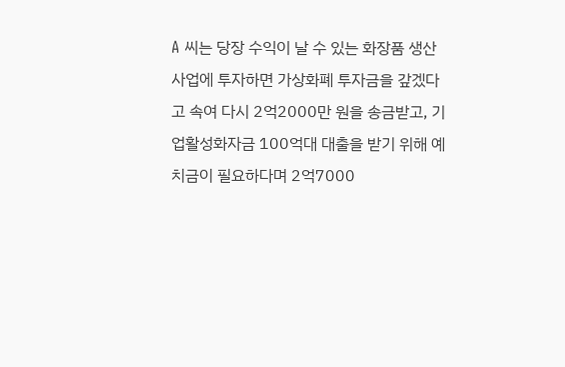A 씨는 당장 수익이 날 수 있는 화장품 생산 사업에 투자하면 가상화폐 투자금을 갚겠다고 속여 다시 2억2000만 원을 송금받고, 기업활성화자금 100억대 대출을 받기 위해 예치금이 필요하다며 2억7000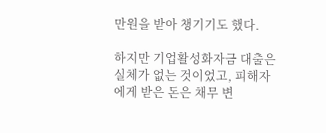만원을 받아 챙기기도 했다.

하지만 기업활성화자금 대출은 실체가 없는 것이었고, 피해자에게 받은 돈은 채무 변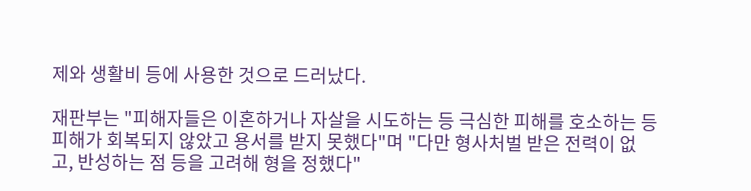제와 생활비 등에 사용한 것으로 드러났다.

재판부는 "피해자들은 이혼하거나 자살을 시도하는 등 극심한 피해를 호소하는 등 피해가 회복되지 않았고 용서를 받지 못했다"며 "다만 형사처벌 받은 전력이 없고, 반성하는 점 등을 고려해 형을 정했다"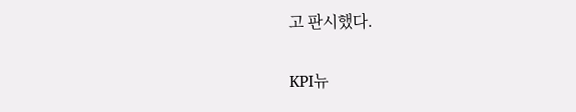고 판시했다.

KPI뉴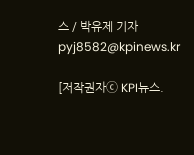스 / 박유제 기자 pyj8582@kpinews.kr

[저작권자ⓒ KPI뉴스.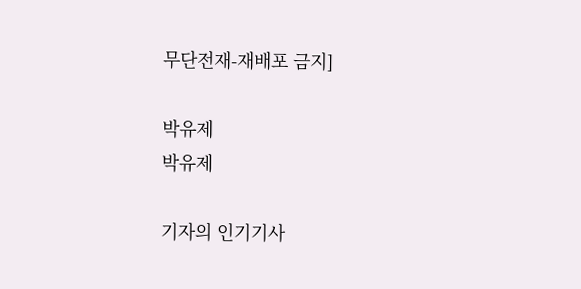무단전재-재배포 금지]

박유제
박유제

기자의 인기기사